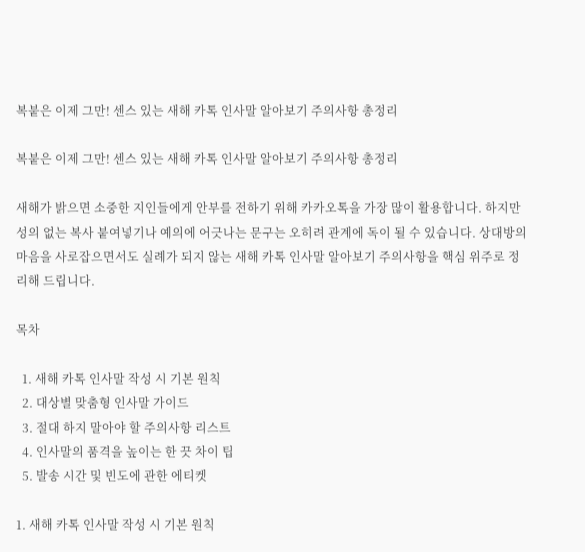복붙은 이제 그만! 센스 있는 새해 카톡 인사말 알아보기 주의사항 총정리

복붙은 이제 그만! 센스 있는 새해 카톡 인사말 알아보기 주의사항 총정리

새해가 밝으면 소중한 지인들에게 안부를 전하기 위해 카카오톡을 가장 많이 활용합니다. 하지만 성의 없는 복사 붙여넣기나 예의에 어긋나는 문구는 오히려 관계에 독이 될 수 있습니다. 상대방의 마음을 사로잡으면서도 실례가 되지 않는 새해 카톡 인사말 알아보기 주의사항을 핵심 위주로 정리해 드립니다.

목차

  1. 새해 카톡 인사말 작성 시 기본 원칙
  2. 대상별 맞춤형 인사말 가이드
  3. 절대 하지 말아야 할 주의사항 리스트
  4. 인사말의 품격을 높이는 한 끗 차이 팁
  5. 발송 시간 및 빈도에 관한 에티켓

1. 새해 카톡 인사말 작성 시 기본 원칙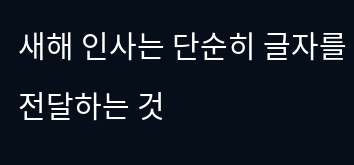새해 인사는 단순히 글자를 전달하는 것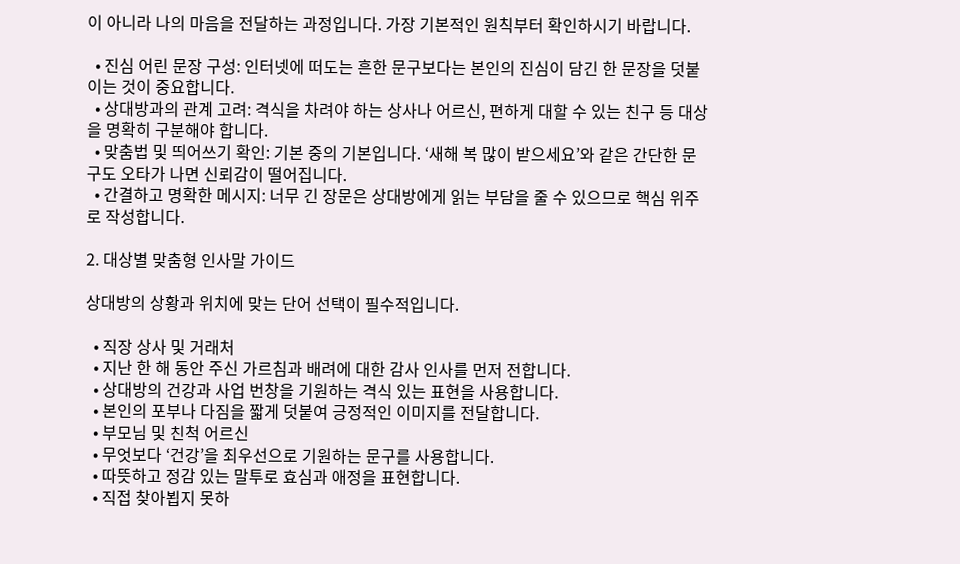이 아니라 나의 마음을 전달하는 과정입니다. 가장 기본적인 원칙부터 확인하시기 바랍니다.

  • 진심 어린 문장 구성: 인터넷에 떠도는 흔한 문구보다는 본인의 진심이 담긴 한 문장을 덧붙이는 것이 중요합니다.
  • 상대방과의 관계 고려: 격식을 차려야 하는 상사나 어르신, 편하게 대할 수 있는 친구 등 대상을 명확히 구분해야 합니다.
  • 맞춤법 및 띄어쓰기 확인: 기본 중의 기본입니다. ‘새해 복 많이 받으세요’와 같은 간단한 문구도 오타가 나면 신뢰감이 떨어집니다.
  • 간결하고 명확한 메시지: 너무 긴 장문은 상대방에게 읽는 부담을 줄 수 있으므로 핵심 위주로 작성합니다.

2. 대상별 맞춤형 인사말 가이드

상대방의 상황과 위치에 맞는 단어 선택이 필수적입니다.

  • 직장 상사 및 거래처
  • 지난 한 해 동안 주신 가르침과 배려에 대한 감사 인사를 먼저 전합니다.
  • 상대방의 건강과 사업 번창을 기원하는 격식 있는 표현을 사용합니다.
  • 본인의 포부나 다짐을 짧게 덧붙여 긍정적인 이미지를 전달합니다.
  • 부모님 및 친척 어르신
  • 무엇보다 ‘건강’을 최우선으로 기원하는 문구를 사용합니다.
  • 따뜻하고 정감 있는 말투로 효심과 애정을 표현합니다.
  • 직접 찾아뵙지 못하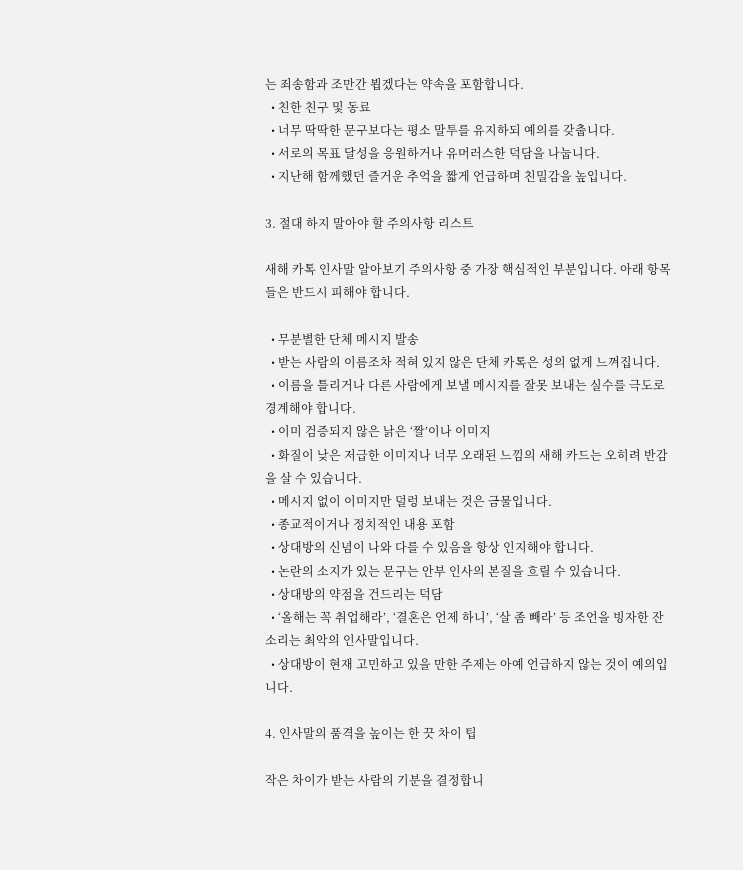는 죄송함과 조만간 뵙겠다는 약속을 포함합니다.
  • 친한 친구 및 동료
  • 너무 딱딱한 문구보다는 평소 말투를 유지하되 예의를 갖춥니다.
  • 서로의 목표 달성을 응원하거나 유머러스한 덕담을 나눕니다.
  • 지난해 함께했던 즐거운 추억을 짧게 언급하며 친밀감을 높입니다.

3. 절대 하지 말아야 할 주의사항 리스트

새해 카톡 인사말 알아보기 주의사항 중 가장 핵심적인 부분입니다. 아래 항목들은 반드시 피해야 합니다.

  • 무분별한 단체 메시지 발송
  • 받는 사람의 이름조차 적혀 있지 않은 단체 카톡은 성의 없게 느껴집니다.
  • 이름을 틀리거나 다른 사람에게 보낼 메시지를 잘못 보내는 실수를 극도로 경계해야 합니다.
  • 이미 검증되지 않은 낡은 ‘짤’이나 이미지
  • 화질이 낮은 저급한 이미지나 너무 오래된 느낌의 새해 카드는 오히려 반감을 살 수 있습니다.
  • 메시지 없이 이미지만 덜렁 보내는 것은 금물입니다.
  • 종교적이거나 정치적인 내용 포함
  • 상대방의 신념이 나와 다를 수 있음을 항상 인지해야 합니다.
  • 논란의 소지가 있는 문구는 안부 인사의 본질을 흐릴 수 있습니다.
  • 상대방의 약점을 건드리는 덕담
  • ‘올해는 꼭 취업해라’, ‘결혼은 언제 하니’, ‘살 좀 빼라’ 등 조언을 빙자한 잔소리는 최악의 인사말입니다.
  • 상대방이 현재 고민하고 있을 만한 주제는 아예 언급하지 않는 것이 예의입니다.

4. 인사말의 품격을 높이는 한 끗 차이 팁

작은 차이가 받는 사람의 기분을 결정합니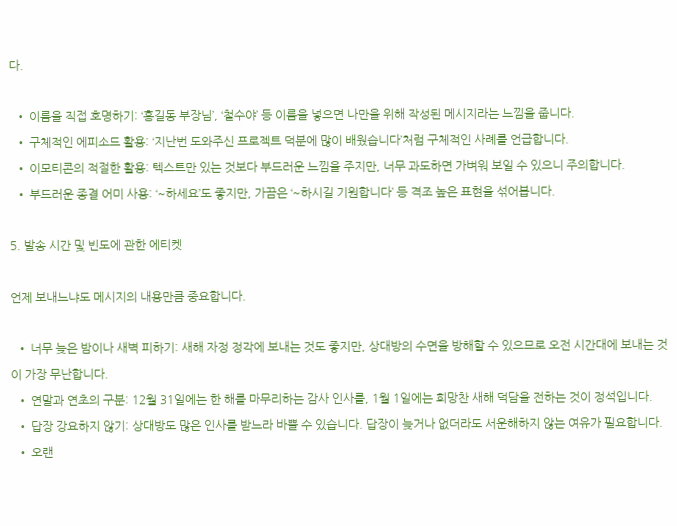다.

  • 이름을 직접 호명하기: ‘홍길동 부장님’, ‘철수야’ 등 이름을 넣으면 나만을 위해 작성된 메시지라는 느낌을 줍니다.
  • 구체적인 에피소드 활용: ‘지난번 도와주신 프로젝트 덕분에 많이 배웠습니다’처럼 구체적인 사례를 언급합니다.
  • 이모티콘의 적절한 활용: 텍스트만 있는 것보다 부드러운 느낌을 주지만, 너무 과도하면 가벼워 보일 수 있으니 주의합니다.
  • 부드러운 종결 어미 사용: ‘~하세요’도 좋지만, 가끔은 ‘~하시길 기원합니다’ 등 격조 높은 표현을 섞어봅니다.

5. 발송 시간 및 빈도에 관한 에티켓

언제 보내느냐도 메시지의 내용만큼 중요합니다.

  • 너무 늦은 밤이나 새벽 피하기: 새해 자정 정각에 보내는 것도 좋지만, 상대방의 수면을 방해할 수 있으므로 오전 시간대에 보내는 것이 가장 무난합니다.
  • 연말과 연초의 구분: 12월 31일에는 한 해를 마무리하는 감사 인사를, 1월 1일에는 희망찬 새해 덕담을 전하는 것이 정석입니다.
  • 답장 강요하지 않기: 상대방도 많은 인사를 받느라 바쁠 수 있습니다. 답장이 늦거나 없더라도 서운해하지 않는 여유가 필요합니다.
  • 오랜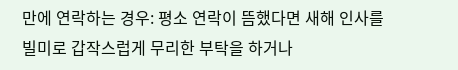만에 연락하는 경우: 평소 연락이 뜸했다면 새해 인사를 빌미로 갑작스럽게 무리한 부탁을 하거나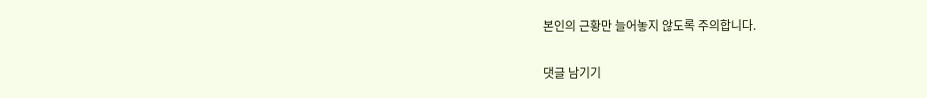본인의 근황만 늘어놓지 않도록 주의합니다.

댓글 남기기